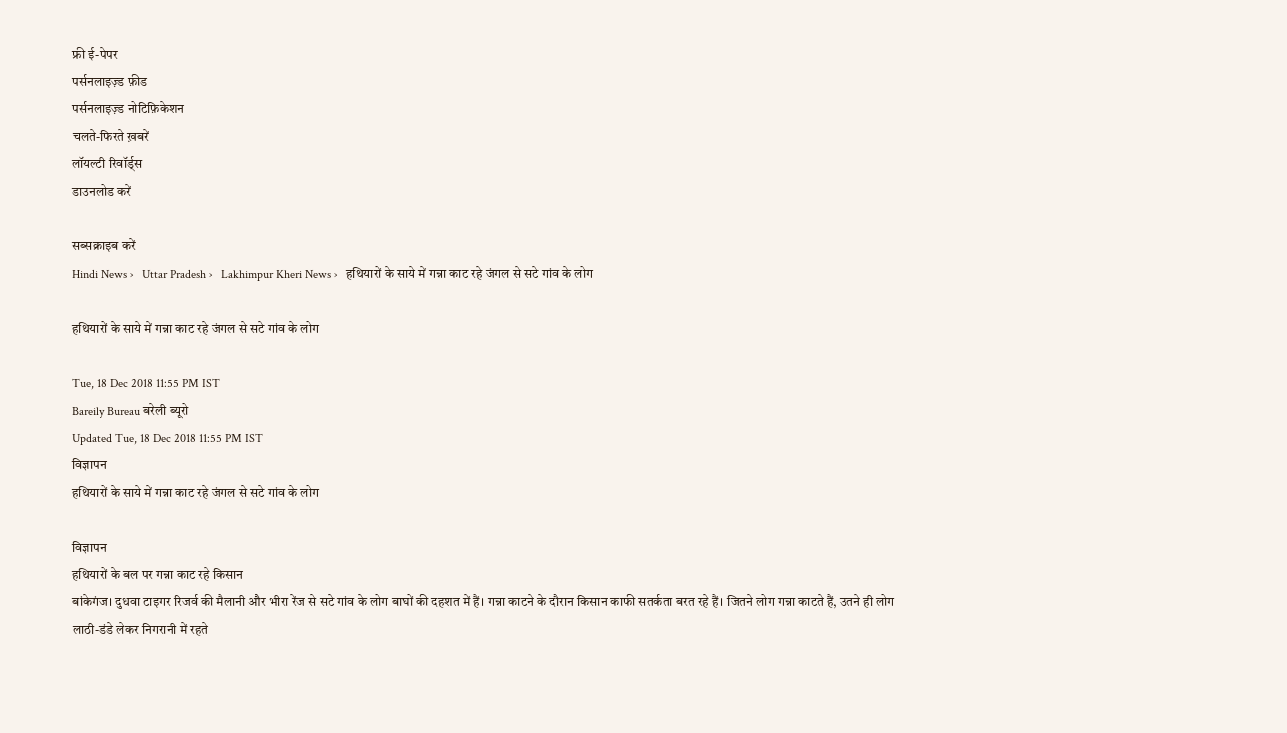फ्री ई-पेपर
पर्सनलाइज़्ड फ़ीड
पर्सनलाइज़्ड नोटिफ़िकेशन
चलते-फिरते ख़बरें
लॉयल्टी रिवॉर्ड्स
डाउनलोड करें

सब्सक्राइब करें
Hindi News ›   Uttar Pradesh ›   Lakhimpur Kheri News ›   हथियारों के साये में गन्ना काट रहे जंगल से सटे गांव के लोग

हथियारों के साये में गन्ना काट रहे जंगल से सटे गांव के लोग

Tue, 18 Dec 2018 11:55 PM IST
Bareily Bureau बरेली ब्यूरो
Updated Tue, 18 Dec 2018 11:55 PM IST
विज्ञापन
हथियारों के साये में गन्ना काट रहे जंगल से सटे गांव के लोग

विज्ञापन
हथियारों के बल पर गन्ना काट रहे किसान
बांकेगंज। दुधवा टाइगर रिजर्व की मैलानी और भीरा रेंज से सटे गांव के लोग बाघों की दहशत में हैं। गन्ना काटने के दौरान किसान काफी सतर्कता बरत रहे हैं। जितने लोग गन्ना काटते हैं, उतने ही लोग लाठी-डंडे लेकर निगरानी में रहते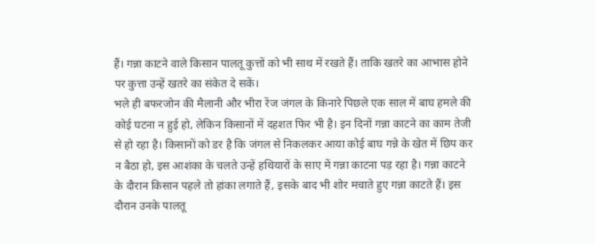हैं। गन्ना काटने वाले किसान पालतू कुत्तों को भी साथ में रखते हैं। ताकि खतरे का आभास होने पर कुत्ता उन्हें खतरे का संकेत दे सकें।
भले ही बफरजोन की मैलानी और भीरा रेंज जंगल के किनारे पिछले एक साल में बाघ हमले की कोई घटना न हुई हो, लेकिन किसानों में दहशत फिर भी है। इन दिनों गन्ना काटने का काम तेजी से हो रहा है। किसानों को डर है कि जंगल से निकलकर आया कोई बाघ गन्ने के खेत में छिप कर न बैठा हो, इस आशंका के चलते उन्हें हथियारों के साए में गन्ना काटना पड़ रहा है। गन्ना काटने के दौरान किसान पहले तो हांका लगाते हैं, इसके बाद भी शोर मचाते हुए गन्ना काटते हैं। इस दौरान उनके पालतू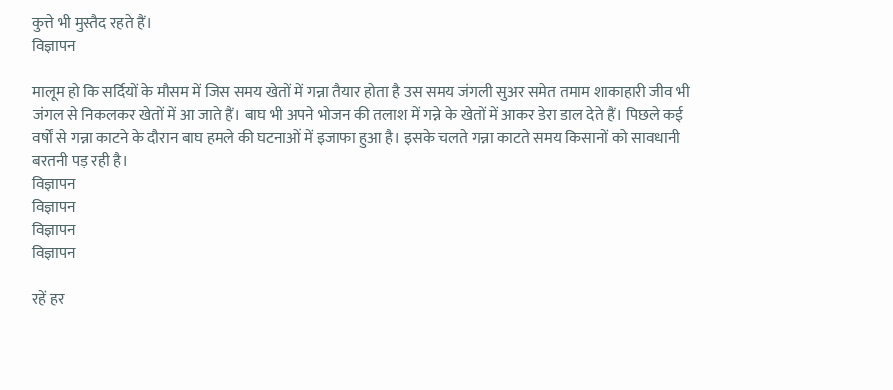कुत्ते भी मुस्तैद रहते हैं।
विज्ञापन

मालूम हो कि सर्दियों के मौसम में जिस समय खेतों में गन्ना तैयार होता है उस समय जंगली सुअर समेत तमाम शाकाहारी जीव भी जंगल से निकलकर खेतों में आ जाते हैं। बाघ भी अपने भोजन की तलाश में गन्ने के खेतों में आकर डेरा डाल देते हैं। पिछले कई वर्षों से गन्ना काटने के दौरान बाघ हमले की घटनाओं में इजाफा हुआ है। इसके चलते गन्ना काटते समय किसानों को सावधानी बरतनी पड़ रही है।
विज्ञापन
विज्ञापन
विज्ञापन
विज्ञापन

रहें हर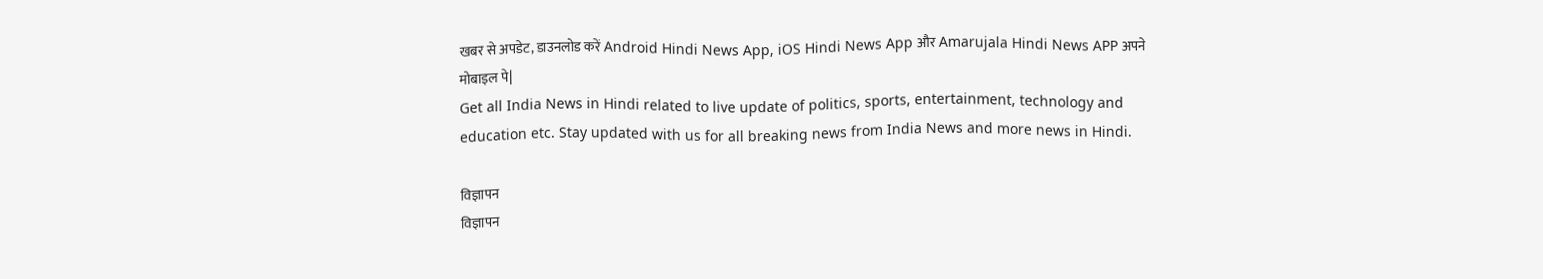खबर से अपडेट, डाउनलोड करें Android Hindi News App, iOS Hindi News App और Amarujala Hindi News APP अपने मोबाइल पे|
Get all India News in Hindi related to live update of politics, sports, entertainment, technology and education etc. Stay updated with us for all breaking news from India News and more news in Hindi.

विज्ञापन
विज्ञापन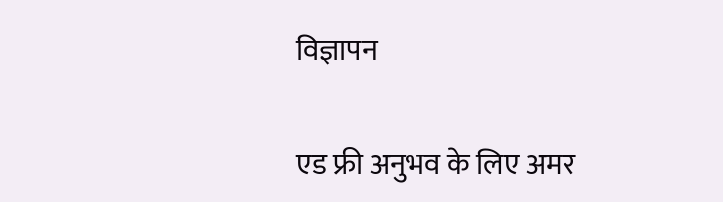विज्ञापन

एड फ्री अनुभव के लिए अमर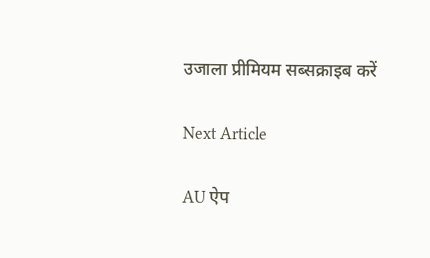उजाला प्रीमियम सब्सक्राइब करें

Next Article

AU ऐप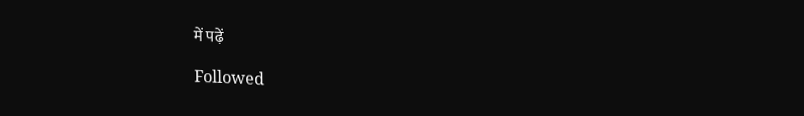में पढ़ें

Followed